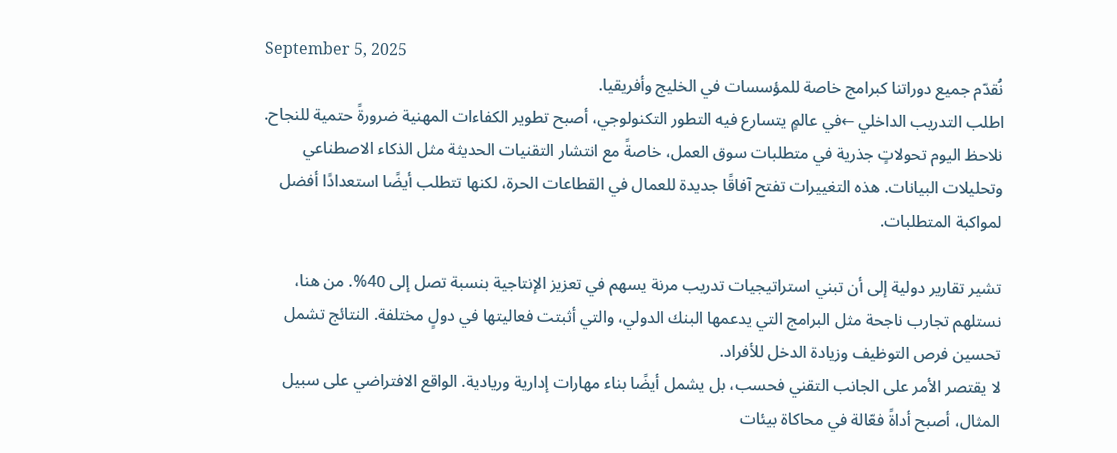September 5, 2025
نُقدّم جميع دوراتنا كبرامج خاصة للمؤسسات في الخليج وأفريقيا.
اطلب التدريب الداخلي ←في عالمٍ يتسارع فيه التطور التكنولوجي، أصبح تطوير الكفاءات المهنية ضرورةً حتمية للنجاح. نلاحظ اليوم تحولاتٍ جذرية في متطلبات سوق العمل، خاصةً مع انتشار التقنيات الحديثة مثل الذكاء الاصطناعي وتحليلات البيانات. هذه التغييرات تفتح آفاقًا جديدة للعمال في القطاعات الحرة، لكنها تتطلب أيضًا استعدادًا أفضل لمواكبة المتطلبات.

تشير تقارير دولية إلى أن تبني استراتيجيات تدريب مرنة يسهم في تعزيز الإنتاجية بنسبة تصل إلى 40%. من هنا، نستلهم تجارب ناجحة مثل البرامج التي يدعمها البنك الدولي، والتي أثبتت فعاليتها في دولٍ مختلفة. النتائج تشمل تحسين فرص التوظيف وزيادة الدخل للأفراد.
لا يقتصر الأمر على الجانب التقني فحسب، بل يشمل أيضًا بناء مهارات إدارية وريادية. الواقع الافتراضي على سبيل المثال، أصبح أداةً فعّالة في محاكاة بيئات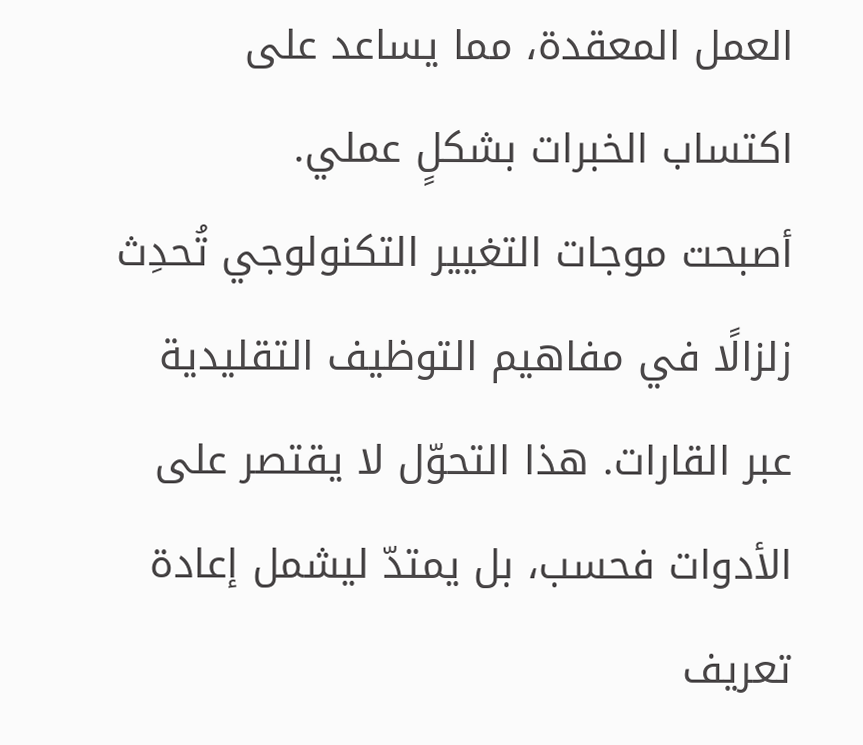العمل المعقدة، مما يساعد على اكتساب الخبرات بشكلٍ عملي.
أصبحت موجات التغيير التكنولوجي تُحدِث زلزالًا في مفاهيم التوظيف التقليدية عبر القارات. هذا التحوّل لا يقتصر على الأدوات فحسب، بل يمتدّ ليشمل إعادة تعريف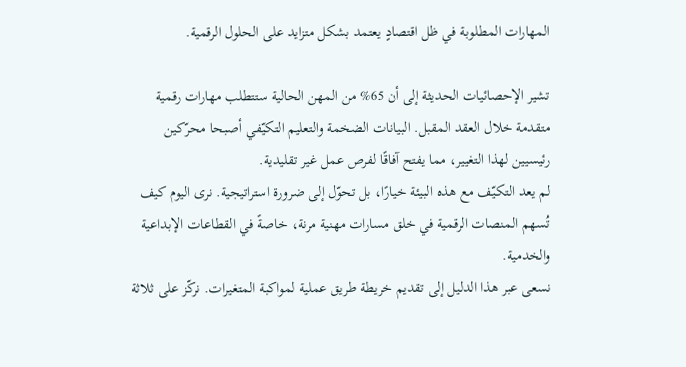المهارات المطلوبة في ظل اقتصادٍ يعتمد بشكل متزايد على الحلول الرقمية.

تشير الإحصائيات الحديثة إلى أن 65% من المهن الحالية ستتطلب مهارات رقمية متقدمة خلال العقد المقبل. البيانات الضخمة والتعليم التكيّفي أصبحا محرّكين رئيسيين لهذا التغيير، مما يفتح آفاقًا لفرص عمل غير تقليدية.
لم يعد التكيّف مع هذه البيئة خيارًا، بل تحوّل إلى ضرورة استراتيجية. نرى اليوم كيف تُسهم المنصات الرقمية في خلق مسارات مهنية مرنة، خاصةً في القطاعات الإبداعية والخدمية.
نسعى عبر هذا الدليل إلى تقديم خريطة طريق عملية لمواكبة المتغيرات. نركّز على ثلاثة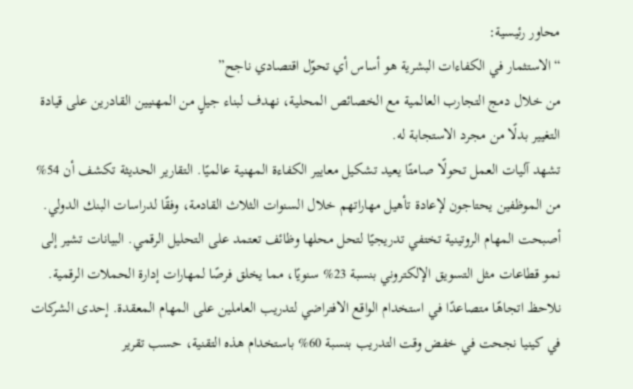محاور رئيسية:
“الاستثمار في الكفاءات البشرية هو أساس أي تحوّل اقتصادي ناجح”
من خلال دمج التجارب العالمية مع الخصائص المحلية، نهدف لبناء جيلٍ من المهنيين القادرين على قيادة التغيير بدلًا من مجرد الاستجابة له.
تشهد آليات العمل تحولًا صامتًا يعيد تشكيل معايير الكفاءة المهنية عالميًا. التقارير الحديثة تكشف أن 54% من الموظفين يحتاجون لإعادة تأهيل مهاراتهم خلال السنوات الثلاث القادمة، وفقًا لدراسات البنك الدولي.
أصبحت المهام الروتينية تختفي تدريجيًا لتحل محلها وظائف تعتمد على التحليل الرقمي. البيانات تشير إلى نمو قطاعات مثل التسويق الإلكتروني بنسبة 23% سنويًا، مما يخلق فرصًا لمهارات إدارة الحملات الرقمية.
نلاحظ اتجاهًا متصاعدًا في استخدام الواقع الافتراضي لتدريب العاملين على المهام المعقدة. إحدى الشركات في كينيا نجحت في خفض وقت التدريب بنسبة 60% باستخدام هذه التقنية، حسب تقرير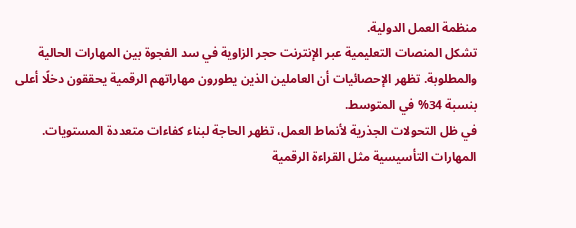منظمة العمل الدولية.
تشكل المنصات التعليمية عبر الإنترنت حجر الزاوية في سد الفجوة بين المهارات الحالية والمطلوبة. تظهر الإحصائيات أن العاملين الذين يطورون مهاراتهم الرقمية يحققون دخلًا أعلى بنسبة 34% في المتوسط.
في ظل التحولات الجذرية لأنماط العمل، تظهر الحاجة لبناء كفاءات متعددة المستويات. المهارات التأسيسية مثل القراءة الرقمية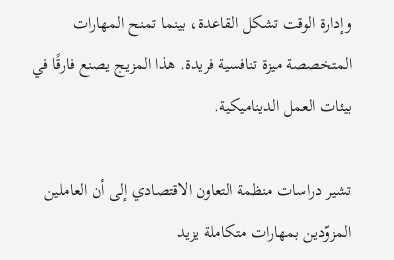وإدارة الوقت تشكل القاعدة، بينما تمنح المهارات المتخصصة ميزة تنافسية فريدة. هذا المزيج يصنع فارقًا في بيئات العمل الديناميكية.

تشير دراسات منظمة التعاون الاقتصادي إلى أن العاملين المزوّدين بمهارات متكاملة يزيد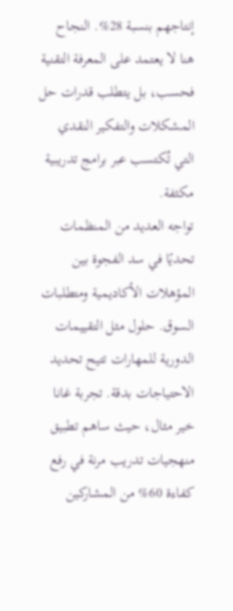إنتاجهم بنسبة 28%. النجاح هنا لا يعتمد على المعرفة التقنية فحسب، بل يتطلب قدرات حل المشكلات والتفكير النقدي التي تُكتسب عبر برامج تدريبية مكثفة.
تواجه العديد من المنظمات تحديًا في سد الفجوة بين المؤهلات الأكاديمية ومتطلبات السوق. حلول مثل التقييمات الدورية للمهارات تتيح تحديد الاحتياجات بدقة. تجربة غانا خير مثال، حيث ساهم تطبيق منهجيات تدريب مرنة في رفع كفاءة 60% من المشاركين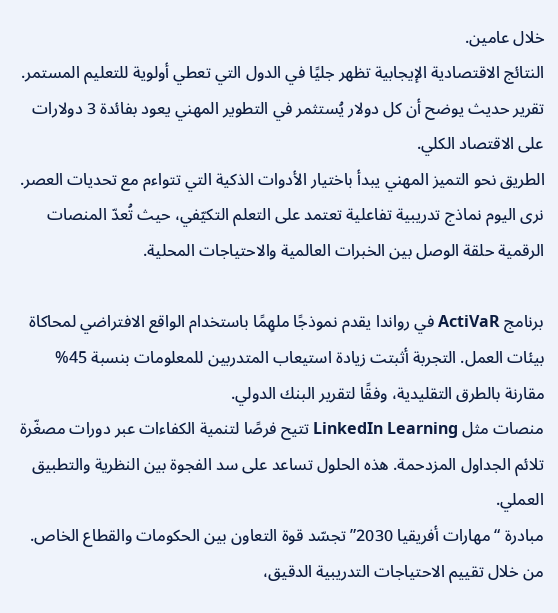خلال عامين.
النتائج الاقتصادية الإيجابية تظهر جليًا في الدول التي تعطي أولوية للتعليم المستمر. تقرير حديث يوضح أن كل دولار يُستثمر في التطوير المهني يعود بفائدة 3 دولارات على الاقتصاد الكلي.
الطريق نحو التميز المهني يبدأ باختيار الأدوات الذكية التي تتواءم مع تحديات العصر. نرى اليوم نماذج تدريبية تفاعلية تعتمد على التعلم التكيّفي، حيث تُعدّ المنصات الرقمية حلقة الوصل بين الخبرات العالمية والاحتياجات المحلية.

برنامج ActiVaR في رواندا يقدم نموذجًا ملهِمًا باستخدام الواقع الافتراضي لمحاكاة بيئات العمل. التجربة أثبتت زيادة استيعاب المتدربين للمعلومات بنسبة 45% مقارنة بالطرق التقليدية، وفقًا لتقرير البنك الدولي.
منصات مثل LinkedIn Learning تتيح فرصًا لتنمية الكفاءات عبر دورات مصغّرة تلائم الجداول المزدحمة. هذه الحلول تساعد على سد الفجوة بين النظرية والتطبيق العملي.
مبادرة “مهارات أفريقيا 2030” تجسّد قوة التعاون بين الحكومات والقطاع الخاص. من خلال تقييم الاحتياجات التدريبية الدقيق،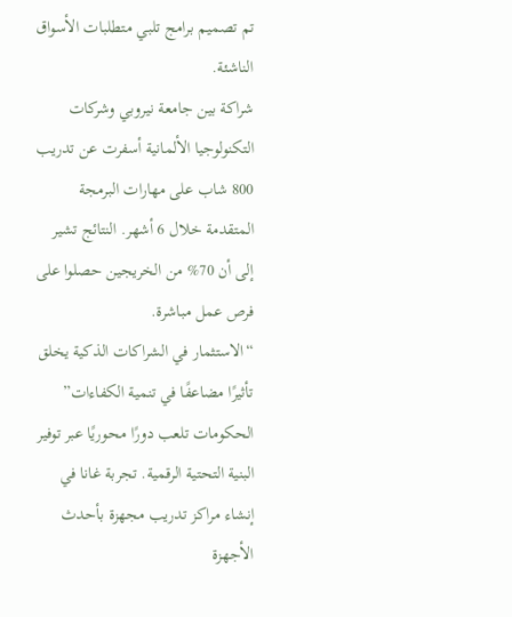تم تصميم برامج تلبي متطلبات الأسواق الناشئة.
شراكة بين جامعة نيروبي وشركات التكنولوجيا الألمانية أسفرت عن تدريب 800 شاب على مهارات البرمجة المتقدمة خلال 6 أشهر. النتائج تشير إلى أن 70% من الخريجين حصلوا على فرص عمل مباشرة.
“الاستثمار في الشراكات الذكية يخلق تأثيرًا مضاعفًا في تنمية الكفاءات”
الحكومات تلعب دورًا محوريًا عبر توفير البنية التحتية الرقمية. تجربة غانا في إنشاء مراكز تدريب مجهزة بأحدث الأجهزة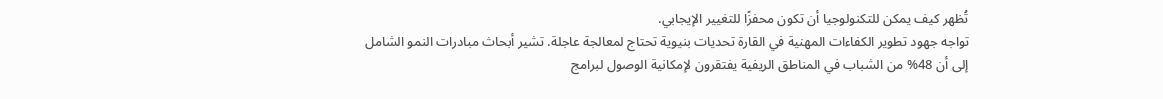تُظهر كيف يمكن للتكنولوجيا أن تكون محفزًا للتغيير الإيجابي.
تواجه جهود تطوير الكفاءات المهنية في القارة تحديات بنيوية تحتاج لمعالجة عاجلة. تشير أبحاث مبادرات النمو الشامل إلى أن 48% من الشباب في المناطق الريفية يفتقرون لإمكانية الوصول لبرامج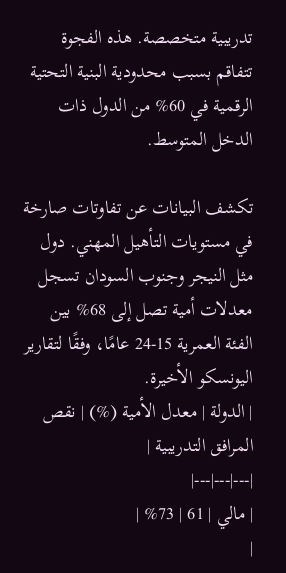تدريبية متخصصة. هذه الفجوة تتفاقم بسبب محدودية البنية التحتية الرقمية في 60% من الدول ذات الدخل المتوسط.

تكشف البيانات عن تفاوتات صارخة في مستويات التأهيل المهني. دول مثل النيجر وجنوب السودان تسجل معدلات أمية تصل إلى 68% بين الفئة العمرية 15-24 عامًا، وفقًا لتقارير اليونسكو الأخيرة.
| الدولة | معدل الأمية (%) | نقص المرافق التدريبية |
|---|---|---|
| مالي | 61 | 73% |
|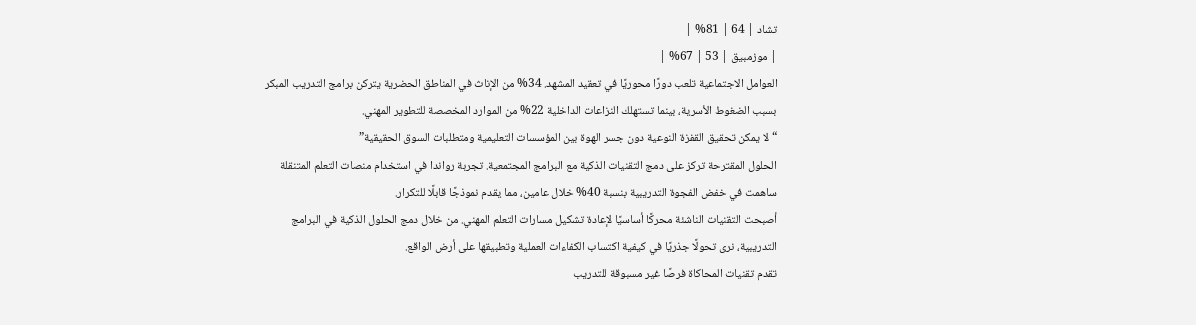تشاد | 64 | 81% |
| موزمبيق | 53 | 67% |
العوامل الاجتماعية تلعب دورًا محوريًا في تعقيد المشهد. 34% من الإناث في المناطق الحضرية يتركن برامج التدريب المبكر بسبب الضغوط الأسرية، بينما تستهلك النزاعات الداخلية 22% من الموارد المخصصة للتطوير المهني.
“لا يمكن تحقيق القفزة النوعية دون جسر الهوة بين المؤسسات التعليمية ومتطلبات السوق الحقيقية”
الحلول المقترحة تركز على دمج التقنيات الذكية مع البرامج المجتمعية. تجربة رواندا في استخدام منصات التعلم المتنقلة ساهمت في خفض الفجوة التدريبية بنسبة 40% خلال عامين، مما يقدم نموذجًا قابلًا للتكرار.
أصبحت التقنيات الناشئة محركًا أساسيًا لإعادة تشكيل مسارات التعلم المهني. من خلال دمج الحلول الذكية في البرامج التدريبية، نرى تحولًا جذريًا في كيفية اكتساب الكفاءات العملية وتطبيقها على أرض الواقع.
تقدم تقنيات المحاكاة فرصًا غير مسبوقة للتدريب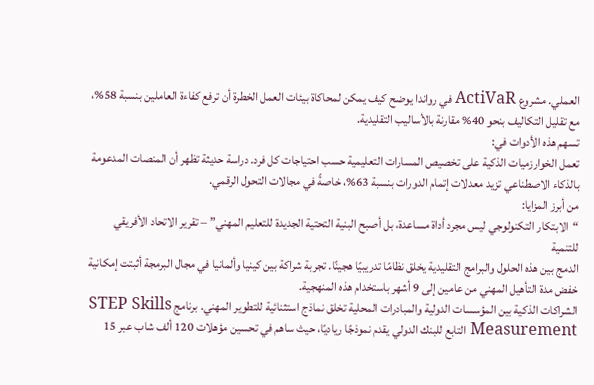العملي. مشروع ActiVaR في رواندا يوضح كيف يمكن لمحاكاة بيئات العمل الخطرة أن ترفع كفاءة العاملين بنسبة 58%، مع تقليل التكاليف بنحو 40% مقارنة بالأساليب التقليدية.
تسهم هذه الأدوات في:
تعمل الخوارزميات الذكية على تخصيص المسارات التعليمية حسب احتياجات كل فرد. دراسة حديثة تظهر أن المنصات المدعومة بالذكاء الاصطناعي تزيد معدلات إتمام الدورات بنسبة 63%، خاصةً في مجالات التحول الرقمي.
من أبرز المزايا:
“الابتكار التكنولوجي ليس مجرد أداة مساعدة، بل أصبح البنية التحتية الجديدة للتعليم المهني” – تقرير الاتحاد الأفريقي للتنمية
الدمج بين هذه الحلول والبرامج التقليدية يخلق نظامًا تدريبيًا هجينًا. تجربة شراكة بين كينيا وألمانيا في مجال البرمجة أثبتت إمكانية خفض مدة التأهيل المهني من عامين إلى 9 أشهر باستخدام هذه المنهجية.
الشراكات الذكية بين المؤسسات الدولية والمبادرات المحلية تخلق نماذج استثنائية للتطوير المهني. برنامج STEP Skills Measurement التابع للبنك الدولي يقدم نموذجًا رياديًا، حيث ساهم في تحسين مؤهلات 120 ألف شاب عبر 15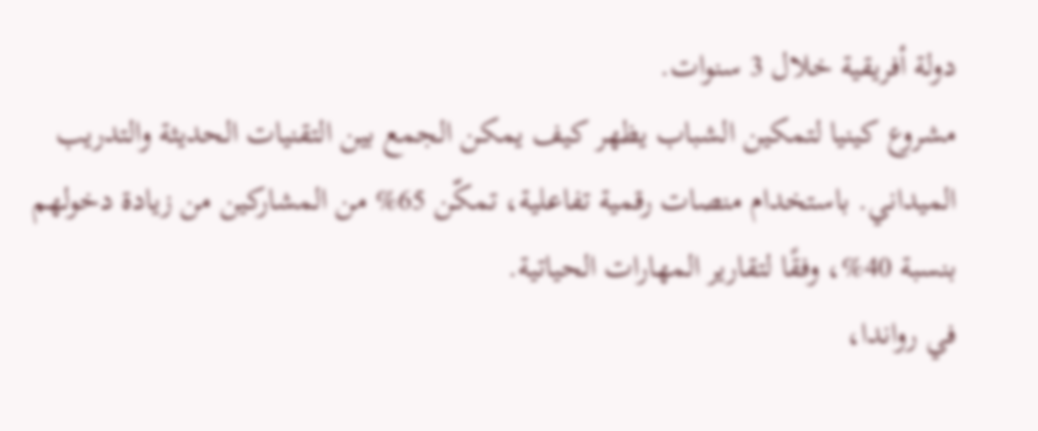دولة أفريقية خلال 3 سنوات.
مشروع كينيا لتمكين الشباب يظهر كيف يمكن الجمع بين التقنيات الحديثة والتدريب الميداني. باستخدام منصات رقمية تفاعلية، تمكّن 65% من المشاركين من زيادة دخولهم بنسبة 40%، وفقًا لتقارير المهارات الحياتية.
في رواندا،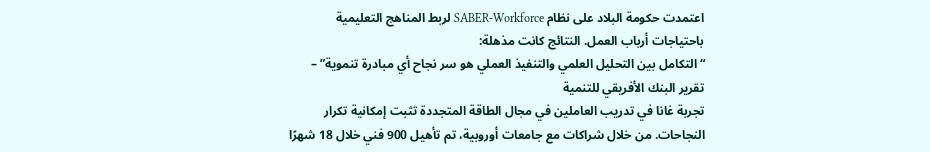اعتمدت حكومة البلاد على نظام SABER-Workforce لربط المناهج التعليمية باحتياجات أرباب العمل. النتائج كانت مذهلة:
“التكامل بين التحليل العلمي والتنفيذ العملي هو سر نجاح أي مبادرة تنموية” – تقرير البنك الأفريقي للتنمية
تجربة غانا في تدريب العاملين في مجال الطاقة المتجددة تثبت إمكانية تكرار النجاحات. من خلال شراكات مع جامعات أوروبية، تم تأهيل 900 فني خلال 18 شهرًا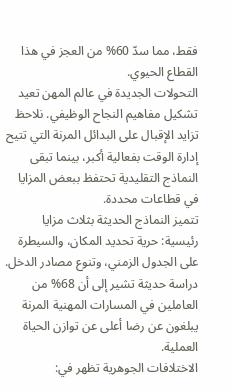فقط، مما سدّ 60% من العجز في هذا القطاع الحيوي.
التحولات الجديدة في عالم المهن تعيد تشكيل مفاهيم النجاح الوظيفي. نلاحظ تزايد الإقبال على البدائل المرنة التي تتيح إدارة الوقت بفعالية أكبر، بينما تبقى النماذج التقليدية تحتفظ ببعض المزايا في قطاعات محددة.
تتميز النماذج الحديثة بثلاث مزايا رئيسية: حرية تحديد المكان، والسيطرة على الجدول الزمني، وتنوع مصادر الدخل. دراسة حديثة تشير إلى أن 68% من العاملين في المسارات المهنية المرنة يبلغون عن رضا أعلى عن توازن الحياة العملية.
الاختلافات الجوهرية تظهر في: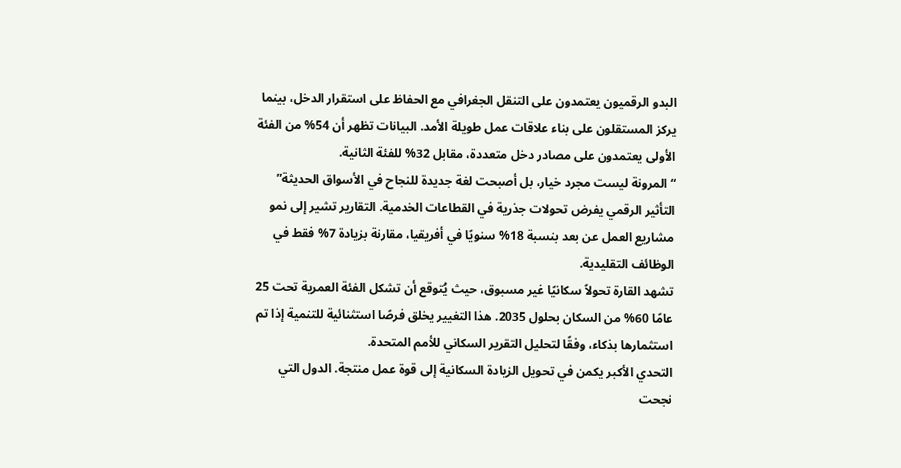البدو الرقميون يعتمدون على التنقل الجغرافي مع الحفاظ على استقرار الدخل، بينما يركز المستقلون على بناء علاقات عمل طويلة الأمد. البيانات تظهر أن 54% من الفئة الأولى يعتمدون على مصادر دخل متعددة، مقابل 32% للفئة الثانية.
“المرونة ليست مجرد خيار، بل أصبحت لغة جديدة للنجاح في الأسواق الحديثة”
التأثير الرقمي يفرض تحولات جذرية في القطاعات الخدمية. التقارير تشير إلى نمو مشاريع العمل عن بعد بنسبة 18% سنويًا في أفريقيا، مقارنة بزيادة 7% فقط في الوظائف التقليدية.
تشهد القارة تحولاً سكانيًا غير مسبوق، حيث يُتوقع أن تشكل الفئة العمرية تحت 25 عامًا 60% من السكان بحلول 2035. هذا التغيير يخلق فرصًا استثنائية للتنمية إذا تم استثمارها بذكاء، وفقًا لتحليل التقرير السكاني للأمم المتحدة.
التحدي الأكبر يكمن في تحويل الزيادة السكانية إلى قوة عمل منتجة. الدول التي نجحت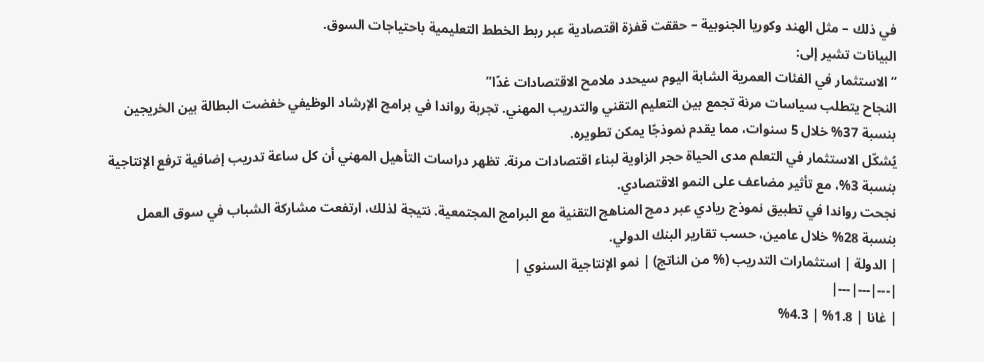في ذلك – مثل الهند وكوريا الجنوبية – حققت قفزة اقتصادية عبر ربط الخطط التعليمية باحتياجات السوق.
البيانات تشير إلى:
“الاستثمار في الفئات العمرية الشابة اليوم سيحدد ملامح الاقتصادات غدًا”
النجاح يتطلب سياسات مرنة تجمع بين التعليم التقني والتدريب المهني. تجربة رواندا في برامج الإرشاد الوظيفي خفضت البطالة بين الخريجين بنسبة 37% خلال 5 سنوات، مما يقدم نموذجًا يمكن تطويره.
يُشكّل الاستثمار في التعلم مدى الحياة حجر الزاوية لبناء اقتصادات مرنة. تظهر دراسات التأهيل المهني أن كل ساعة تدريب إضافية ترفع الإنتاجية بنسبة 3%، مع تأثير مضاعف على النمو الاقتصادي.
نجحت رواندا في تطبيق نموذج ريادي عبر دمج المناهج التقنية مع البرامج المجتمعية. نتيجة لذلك، ارتفعت مشاركة الشباب في سوق العمل بنسبة 28% خلال عامين، حسب تقارير البنك الدولي.
| الدولة | استثمارات التدريب (% من الناتج) | نمو الإنتاجية السنوي |
|---|---|---|
| غانا | 1.8% | 4.3%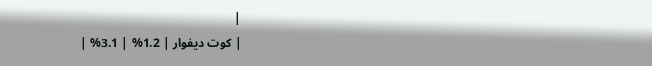|
| كوت ديفوار | 1.2% | 3.1% |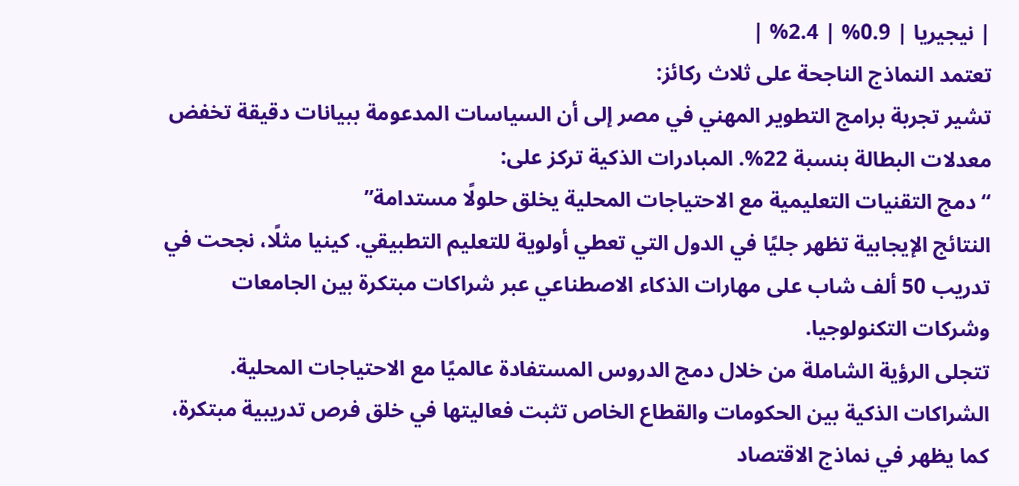| نيجيريا | 0.9% | 2.4% |
تعتمد النماذج الناجحة على ثلاث ركائز:
تشير تجربة برامج التطوير المهني في مصر إلى أن السياسات المدعومة ببيانات دقيقة تخفض معدلات البطالة بنسبة 22%. المبادرات الذكية تركز على:
“دمج التقنيات التعليمية مع الاحتياجات المحلية يخلق حلولًا مستدامة”
النتائج الإيجابية تظهر جليًا في الدول التي تعطي أولوية للتعليم التطبيقي. كينيا مثلًا، نجحت في تدريب 50 ألف شاب على مهارات الذكاء الاصطناعي عبر شراكات مبتكرة بين الجامعات وشركات التكنولوجيا.
تتجلى الرؤية الشاملة من خلال دمج الدروس المستفادة عالميًا مع الاحتياجات المحلية. الشراكات الذكية بين الحكومات والقطاع الخاص تثبت فعاليتها في خلق فرص تدريبية مبتكرة، كما يظهر في نماذج الاقتصاد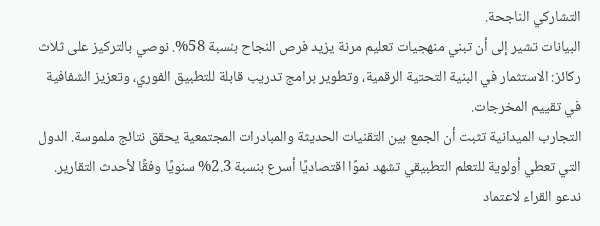التشاركي الناجحة.
البيانات تشير إلى أن تبني منهجيات تعليم مرنة يزيد فرص النجاح بنسبة 58%. نوصي بالتركيز على ثلاث ركائز: الاستثمار في البنية التحتية الرقمية، وتطوير برامج تدريب قابلة للتطبيق الفوري، وتعزيز الشفافية في تقييم المخرجات.
التجارب الميدانية تثبت أن الجمع بين التقنيات الحديثة والمبادرات المجتمعية يحقق نتائج ملموسة. الدول التي تعطي أولوية للتعلم التطبيقي تشهد نموًا اقتصاديًا أسرع بنسبة 2.3% سنويًا وفقًا لأحدث التقارير.
ندعو القراء لاعتماد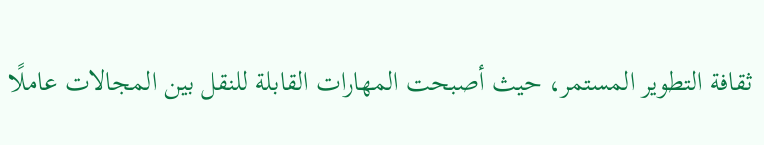ثقافة التطوير المستمر، حيث أصبحت المهارات القابلة للنقل بين المجالات عاملًا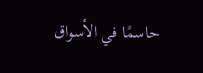حاسمًا في الأسواق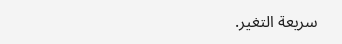سريعة التغير.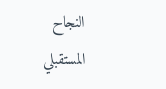النجاح المستقبلي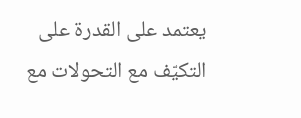يعتمد على القدرة على التكيّف مع التحولات مع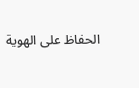الحفاظ على الهوية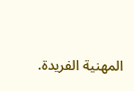المهنية الفريدة.